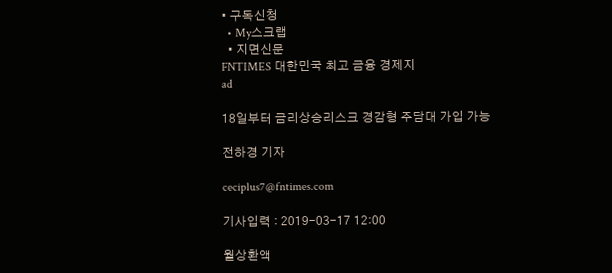• 구독신청
  • My스크랩
  • 지면신문
FNTIMES 대한민국 최고 금융 경제지
ad

18일부터 금리상승리스크 경감형 주담대 가입 가능

전하경 기자

ceciplus7@fntimes.com

기사입력 : 2019-03-17 12:00

월상환액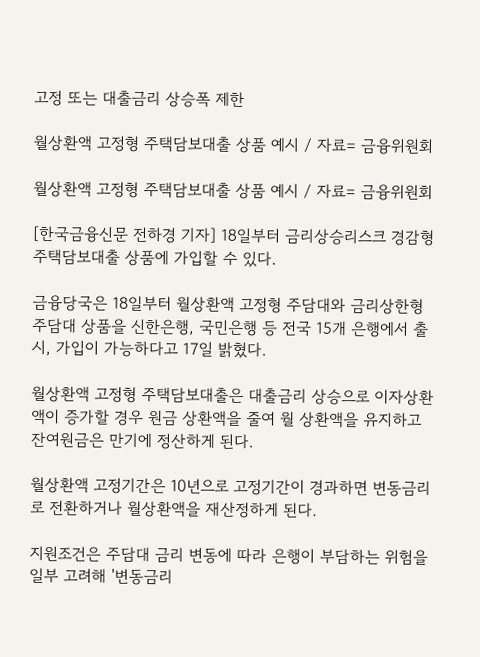고정 또는 대출금리 상승폭 제한

월상환액 고정형 주택담보대출 상품 예시 / 자료= 금융위원회

월상환액 고정형 주택담보대출 상품 예시 / 자료= 금융위원회

[한국금융신문 전하경 기자] 18일부터 금리상승리스크 경감형 주택담보대출 상품에 가입할 수 있다.

금융당국은 18일부터 월상환액 고정형 주담대와 금리상한형 주담대 상품을 신한은행, 국민은행 등 전국 15개 은행에서 출시, 가입이 가능하다고 17일 밝혔다.

월상환액 고정형 주택담보대출은 대출금리 상승으로 이자상환액이 증가할 경우 원금 상환액을 줄여 월 상환액을 유지하고 잔여원금은 만기에 정산하게 된다.

월상환액 고정기간은 10년으로 고정기간이 경과하면 변동금리로 전환하거나 월상환액을 재산정하게 된다.

지원조건은 주담대 금리 변동에 따라 은행이 부담하는 위험을 일부 고려해 '변동금리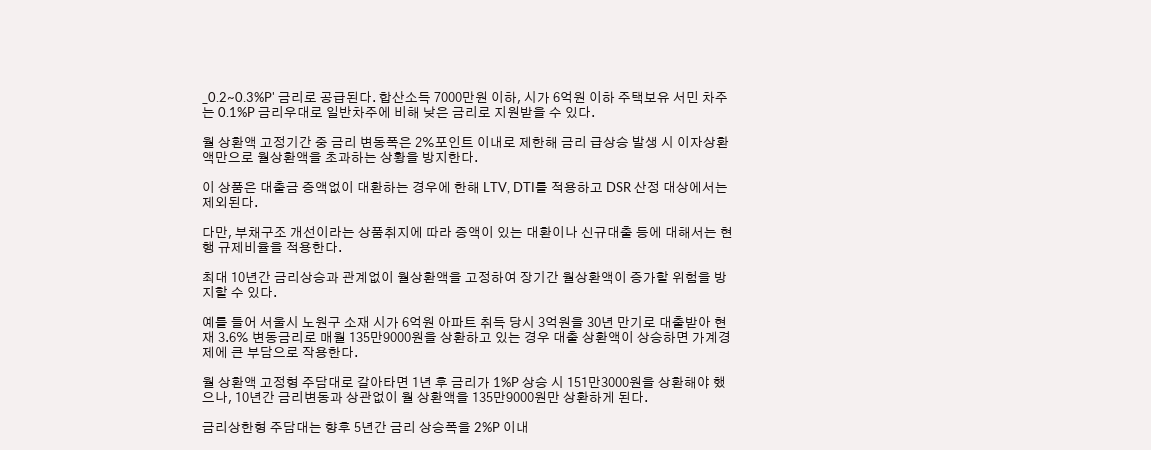_0.2~0.3%P' 금리로 공급된다. 합산소득 7000만원 이하, 시가 6억원 이하 주택보유 서민 차주는 0.1%P 금리우대로 일반차주에 비해 낮은 금리로 지원받을 수 있다.

월 상환액 고정기간 중 금리 변동폭은 2%포인트 이내로 제한해 금리 급상승 발생 시 이자상환액만으로 월상환액을 초과하는 상황을 방지한다.

이 상품은 대출금 증액없이 대환하는 경우에 한해 LTV, DTI를 적용하고 DSR 산정 대상에서는 제외된다.

다만, 부채구조 개선이라는 상품취지에 따라 증액이 있는 대환이나 신규대출 등에 대해서는 현행 규제비율을 적용한다.

최대 10년간 금리상승과 관계없이 월상환액을 고정하여 장기간 월상환액이 증가할 위험을 방지할 수 있다.

예를 들어 서울시 노원구 소재 시가 6억원 아파트 취득 당시 3억원을 30년 만기로 대출받아 현재 3.6% 변동금리로 매월 135만9000원을 상환하고 있는 경우 대출 상환액이 상승하면 가계경제에 큰 부담으로 작용한다.

월 상환액 고정형 주담대로 갈아타면 1년 후 금리가 1%P 상승 시 151만3000원을 상환해야 했으나, 10년간 금리변동과 상관없이 월 상환액을 135만9000원만 상환하게 된다.

금리상한형 주담대는 향후 5년간 금리 상승폭을 2%P 이내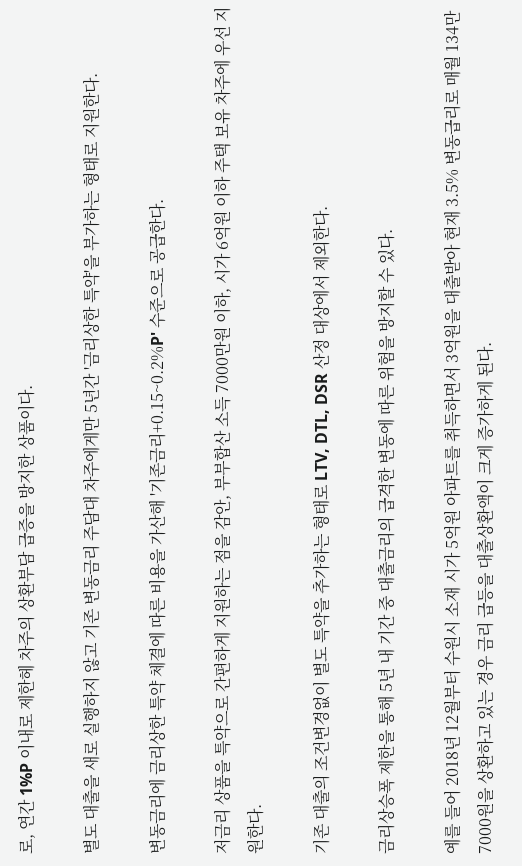로, 연간 1%P 이내로 제한헤 차주의 상환부담 급증을 방지한 상품이다.

별도 대출을 새로 실행하지 않고 기존 변동금리 주담대 차주에게만 5년간 '금리상한 특약'을 부가하는 형태로 지원한다.

변동금리에 금리상한 특약 체결에 따른 비용을 가산해 '기존금리+0.15~0.2%P' 수준으로 공급한다.

저금리 상품을 특약으로 간편하게 지원하는 점을 감안, 부부합산 소득 7000만원 이하, 시가 6억원 이하 주택 보유 차주에 우선 지원한다.

기존 대출의 조건변경없이 별도 특약을 추가하는 형태로 LTV, DTL, DSR 산정 대상에서 제외한다.

금리상승폭 제한을 통해 5년 내 기간 중 대출금리의 급격한 변동에 따른 위험을 방지할 수 있다.

예를 들어 2018년 12월부터 수원시 소재 시가 5억원 아파트를 취득하면서 3억원을 대출받아 현재 3.5% 변동급리로 매월 134만7000원을 상환하고 있는 경우 금리 급등을 대출상환액이 크게 증가하게 된다.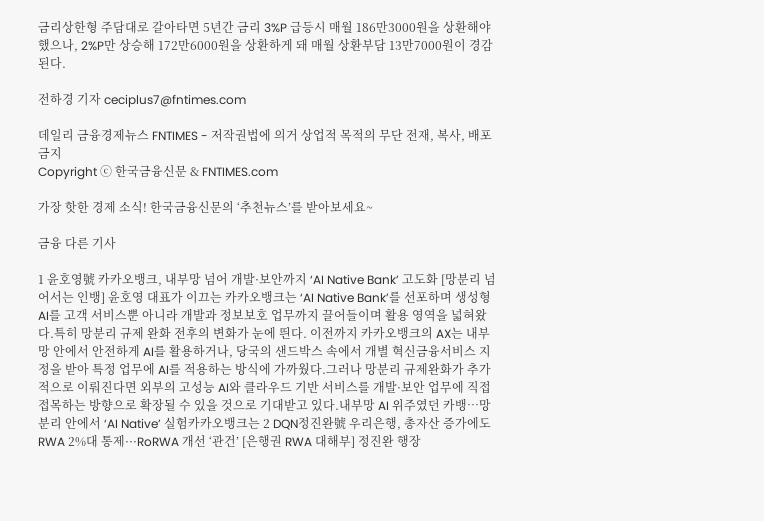금리상한형 주담대로 갈아타면 5년간 금리 3%P 급등시 매월 186만3000원을 상환해야 했으나, 2%P만 상승해 172만6000원을 상환하게 돼 매월 상환부담 13만7000원이 경감된다.

전하경 기자 ceciplus7@fntimes.com

데일리 금융경제뉴스 FNTIMES - 저작권법에 의거 상업적 목적의 무단 전재, 복사, 배포 금지
Copyright ⓒ 한국금융신문 & FNTIMES.com

가장 핫한 경제 소식! 한국금융신문의 ‘추천뉴스’를 받아보세요~

금융 다른 기사

1 윤호영號 카카오뱅크, 내부망 넘어 개발·보안까지 ‘AI Native Bank’ 고도화 [망분리 넘어서는 인뱅] 윤호영 대표가 이끄는 카카오뱅크는 ‘AI Native Bank’를 선포하며 생성형 AI를 고객 서비스뿐 아니라 개발과 정보보호 업무까지 끌어들이며 활용 영역을 넓혀왔다.특히 망분리 규제 완화 전후의 변화가 눈에 띈다. 이전까지 카카오뱅크의 AX는 내부망 안에서 안전하게 AI를 활용하거나, 당국의 샌드박스 속에서 개별 혁신금융서비스 지정을 받아 특정 업무에 AI를 적용하는 방식에 가까웠다.그러나 망분리 규제완화가 추가적으로 이뤄진다면 외부의 고성능 AI와 클라우드 기반 서비스를 개발·보안 업무에 직접 접목하는 방향으로 확장될 수 있을 것으로 기대받고 있다.내부망 AI 위주였던 카뱅…망분리 안에서 ‘AI Native’ 실험카카오뱅크는 2 DQN정진완號 우리은행, 총자산 증가에도 RWA 2%대 통제···RoRWA 개선 ‘관건’ [은행권 RWA 대해부] 정진완 행장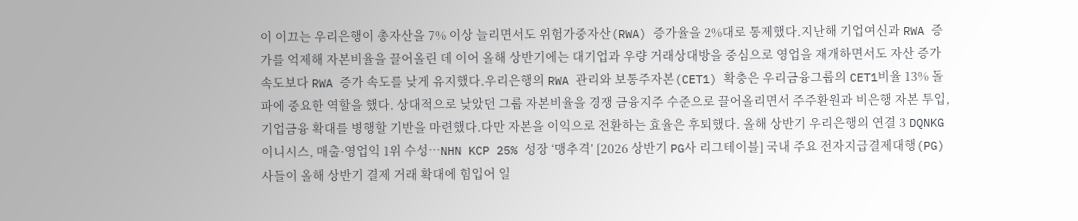이 이끄는 우리은행이 총자산을 7% 이상 늘리면서도 위험가중자산(RWA) 증가율을 2%대로 통제했다.지난해 기업여신과 RWA 증가를 억제해 자본비율을 끌어올린 데 이어 올해 상반기에는 대기업과 우량 거래상대방을 중심으로 영업을 재개하면서도 자산 증가 속도보다 RWA 증가 속도를 낮게 유지했다.우리은행의 RWA 관리와 보통주자본(CET1) 확충은 우리금융그룹의 CET1비율 13% 돌파에 중요한 역할을 했다. 상대적으로 낮았던 그룹 자본비율을 경쟁 금융지주 수준으로 끌어올리면서 주주환원과 비은행 자본 투입, 기업금융 확대를 병행할 기반을 마련했다.다만 자본을 이익으로 전환하는 효율은 후퇴했다. 올해 상반기 우리은행의 연결 3 DQNKG이니시스, 매출·영업익 1위 수성…NHN KCP 25% 성장 ‘맹추격’ [2026 상반기 PG사 리그테이블] 국내 주요 전자지급결제대행(PG)사들이 올해 상반기 결제 거래 확대에 힘입어 일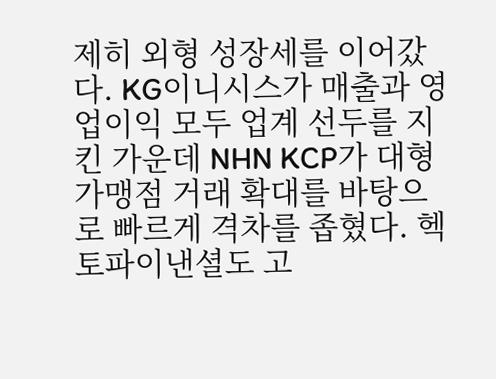제히 외형 성장세를 이어갔다. KG이니시스가 매출과 영업이익 모두 업계 선두를 지킨 가운데 NHN KCP가 대형 가맹점 거래 확대를 바탕으로 빠르게 격차를 좁혔다. 헥토파이낸셜도 고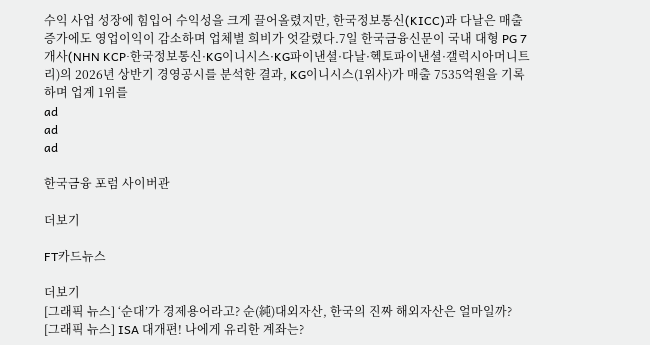수익 사업 성장에 힘입어 수익성을 크게 끌어올렸지만, 한국정보통신(KICC)과 다날은 매출 증가에도 영업이익이 감소하며 업체별 희비가 엇갈렸다.7일 한국금융신문이 국내 대형 PG 7개사(NHN KCP·한국정보통신·KG이니시스·KG파이낸셜·다날·헥토파이낸셜·갤럭시아머니트리)의 2026년 상반기 경영공시를 분석한 결과, KG이니시스(1위사)가 매출 7535억원을 기록하며 업계 1위를
ad
ad
ad

한국금융 포럼 사이버관

더보기

FT카드뉴스

더보기
[그래픽 뉴스] ‘순대’가 경제용어라고? 순(純)대외자산, 한국의 진짜 해외자산은 얼마일까?
[그래픽 뉴스] ISA 대개편! 나에게 유리한 계좌는?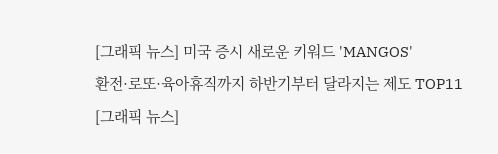[그래픽 뉴스] 미국 증시 새로운 키워드 'MANGOS'
환전·로또·육아휴직까지 하반기부터 달라지는 제도 TOP11
[그래픽 뉴스]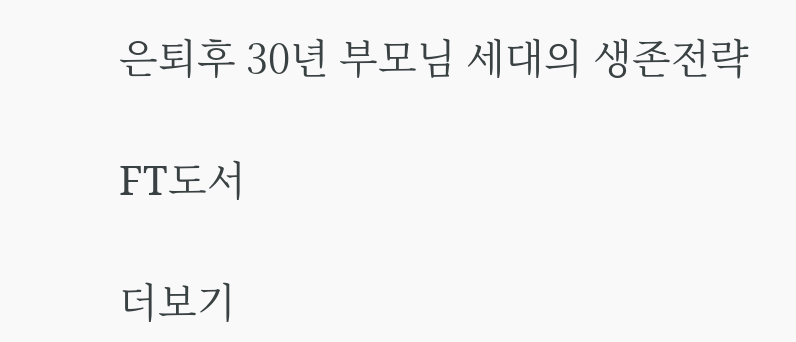은퇴후 30년 부모님 세대의 생존전략

FT도서

더보기